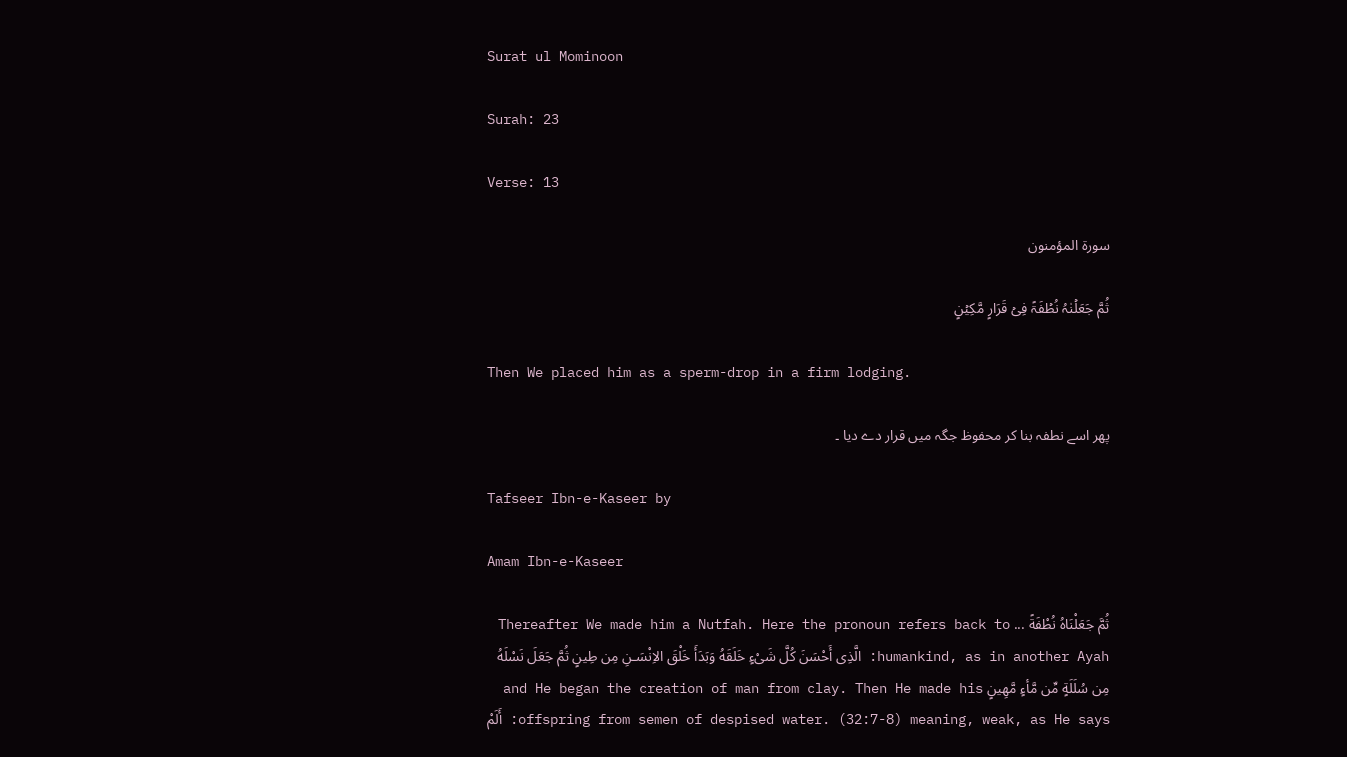Surat ul Mominoon

Surah: 23

Verse: 13

سورة المؤمنون

ثُمَّ جَعَلۡنٰہُ نُطۡفَۃً فِیۡ قَرَارٍ مَّکِیۡنٍ

Then We placed him as a sperm-drop in a firm lodging.

پھر اسے نطفہ بنا کر محفوظ جگہ میں قرار دے دیا ۔

Tafseer Ibn-e-Kaseer by

Amam Ibn-e-Kaseer

ثُمَّ جَعَلْنَاهُ نُطْفَةً ... Thereafter We made him a Nutfah. Here the pronoun refers back to humankind, as in another Ayah: الَّذِى أَحْسَنَ كُلَّ شَىْءٍ خَلَقَهُ وَبَدَأَ خَلْقَ الاِنْسَـنِ مِن طِينٍ ثُمَّ جَعَلَ نَسْلَهُ مِن سُلَلَةٍ مِّن مَّأءٍ مَّهِينٍ and He began the creation of man from clay. Then He made his offspring from semen of despised water. (32:7-8) meaning, weak, as He says: أَلَمْ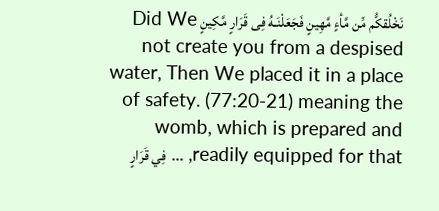نَخْلُقكُّم مِّن مَّأءٍ مَّهِينٍ فَجَعَلْنَـهُ فِى قَرَارٍ مَّكِينٍ Did We not create you from a despised water, Then We placed it in a place of safety. (77:20-21) meaning the womb, which is prepared and readily equipped for that, ... فِي قَرَارٍ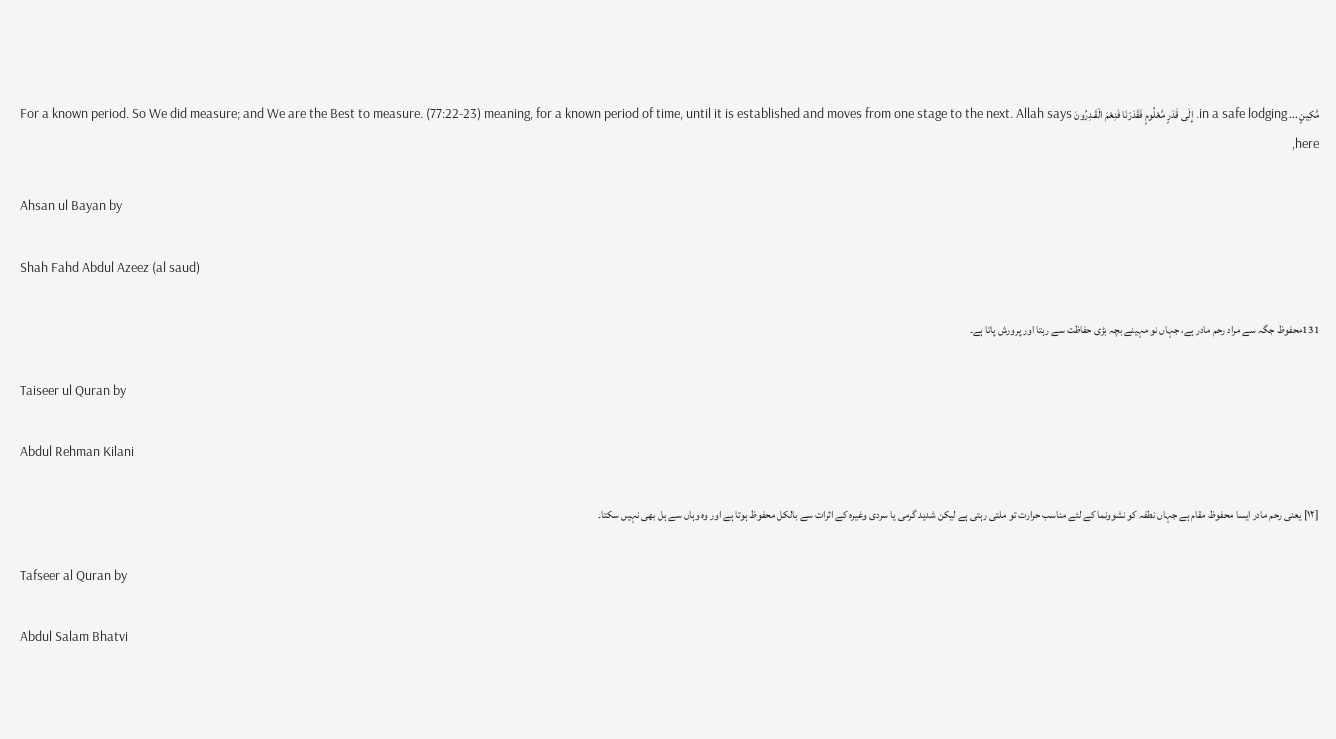مَّكِينٍ ... in a safe lodging. إِلَى قَدَرٍ مَّعْلُومٍ فَقَدَرْنَا فَنِعْمَ الْقَـدِرُونَ For a known period. So We did measure; and We are the Best to measure. (77:22-23) meaning, for a known period of time, until it is established and moves from one stage to the next. Allah says here,

Ahsan ul Bayan by

Shah Fahd Abdul Azeez (al saud)

131محفوظ جگہ سے مراد رحم مادر ہے، جہاں نو مہینے بچہ بڑی حفاظت سے رہتا اور پرورش پاتا ہے۔

Taiseer ul Quran by

Abdul Rehman Kilani

[١٢] یعنی رحم مادر ایسا محفوظ مقام ہے جہاں نطفہ کو نشوونما کے لئے مناسب حرارت تو ملتی رہتی ہے لیکن شدید گرمی یا سردی وغیرہ کے اثرات سے بالکل محفوظ ہوتا ہے اور وہ وہاں سے ہل بھی نہیں سکتا۔

Tafseer al Quran by

Abdul Salam Bhatvi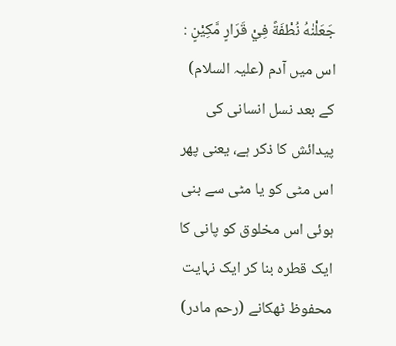جَعَلْنٰهُ نُطْفَةً فِيْ قَرَارٍ مَّكِيْنٍ : اس میں آدم (علیہ السلام) کے بعد نسل انسانی کی پیدائش کا ذکر ہے، یعنی پھر اس مٹی کو یا مٹی سے بنی ہوئی اس مخلوق کو پانی کا ایک قطرہ بنا کر ایک نہایت محفوظ ٹھکانے (رحم مادر)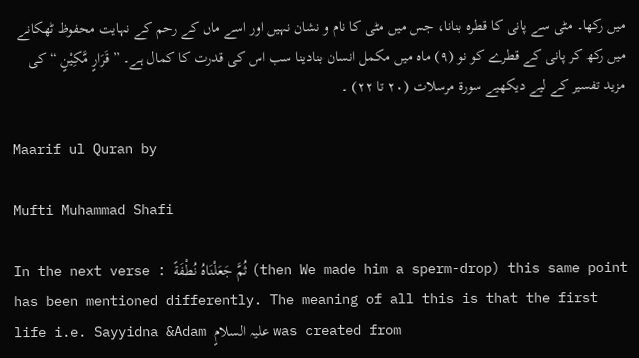میں رکھا۔ مٹی سے پانی کا قطرہ بنانا، جس میں مٹی کا نام و نشان نہیں اور اسے ماں کے رحم کے نہایت محفوظ ٹھکانے میں رکھ کر پانی کے قطرے کو نو (٩) ماہ میں مکمل انسان بنادینا سب اس کی قدرت کا کمال ہے۔ ” قَرَارٍ مَّكِيْنٍ “ کی مزید تفسیر کے لیے دیکھیے سورة مرسلات (٢٠ تا ٢٢) ۔

Maarif ul Quran by

Mufti Muhammad Shafi

In the next verse : ثُمَّ جَعَلْنَاهُ نُطْفَةً (then We made him a sperm-drop) this same point has been mentioned differently. The meaning of all this is that the first life i.e. Sayyidna &Adam علیہ السلامٍ was created from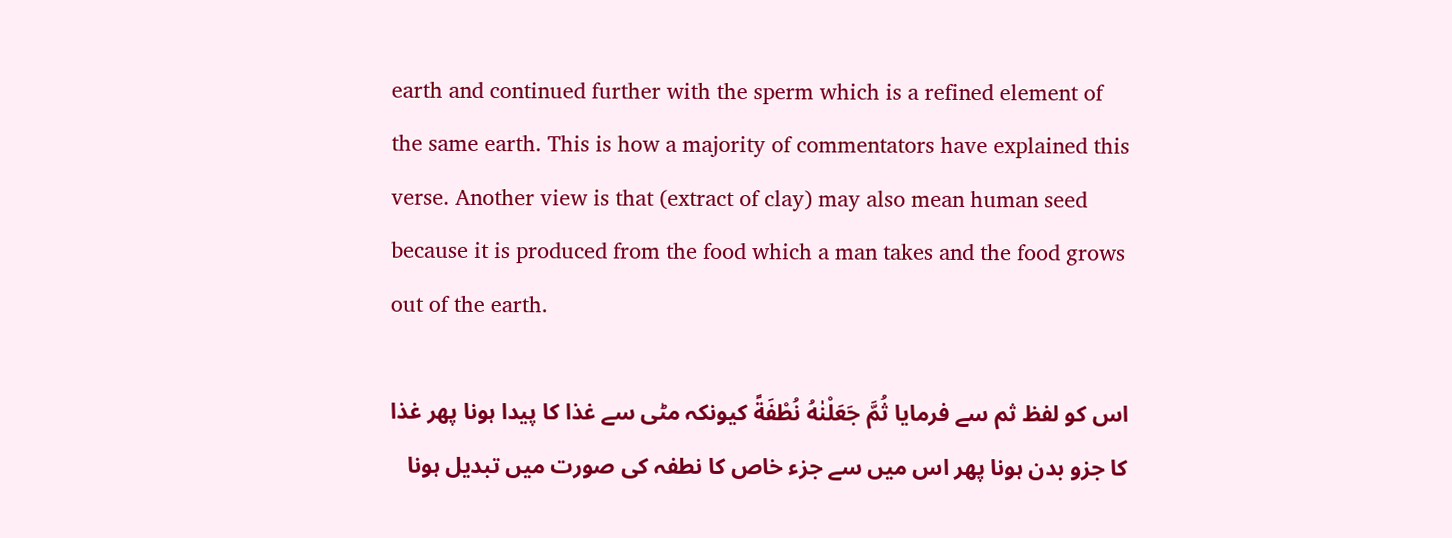earth and continued further with the sperm which is a refined element of the same earth. This is how a majority of commentators have explained this verse. Another view is that (extract of clay) may also mean human seed because it is produced from the food which a man takes and the food grows out of the earth.

اس کو لفظ ثم سے فرمایا ثُمَّ جَعَلْنٰهُ نُطْفَةً کیونکہ مٹی سے غذا کا پیدا ہونا پھر غذا کا جزو بدن ہونا پھر اس میں سے جزء خاص کا نطفہ کی صورت میں تبدیل ہونا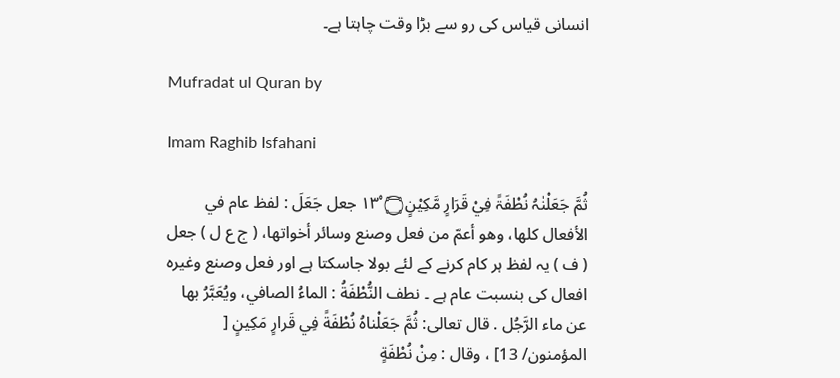انسانی قیاس کی رو سے بڑا وقت چاہتا ہے۔

Mufradat ul Quran by

Imam Raghib Isfahani

ثُمَّ جَعَلْنٰہُ نُطْفَۃً فِيْ قَرَارٍ مَّكِيْنٍ۝ ١٣۠ جعل جَعَلَ : لفظ عام في الأفعال کلها، وهو أعمّ من فعل وصنع وسائر أخواتها، ( ج ع ل ) جعل ( ف ) یہ لفظ ہر کام کرنے کے لئے بولا جاسکتا ہے اور فعل وصنع وغیرہ افعال کی بنسبت عام ہے ۔ نطف النُّطْفَةُ : الماءُ الصافي، ويُعَبَّرُ بها عن ماء الرَّجُل . قال تعالی: ثُمَّ جَعَلْناهُ نُطْفَةً فِي قَرارٍ مَكِينٍ [ المؤمنون/ 13] ، وقال : مِنْ نُطْفَةٍ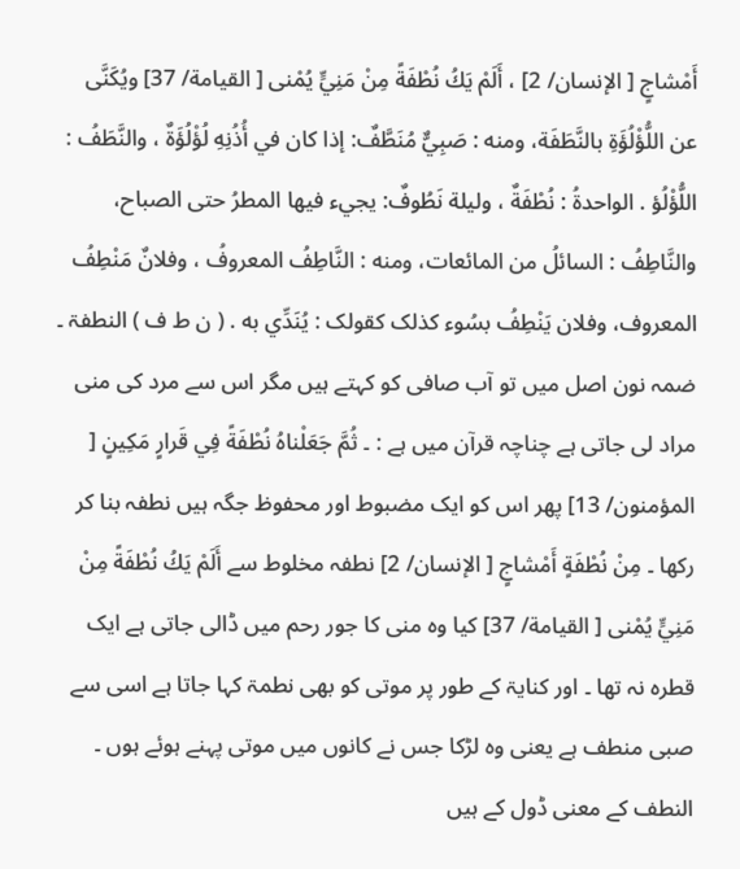أَمْشاجٍ [ الإنسان/ 2] ، أَلَمْ يَكُ نُطْفَةً مِنْ مَنِيٍّ يُمْنى [ القیامة/ 37] ويُكَنَّى عن اللُّؤْلُؤَةِ بالنَّطَفَة، ومنه : صَبِيٌّ مُنَطَّفٌ: إذا کان في أُذُنِهِ لُؤْلُؤَةٌ ، والنَّطَفُ : اللُّؤْلُؤ . الواحدةُ : نُطْفَةٌ ، ولیلة نَطُوفٌ: يجيء فيها المطرُ حتی الصباح، والنَّاطِفُ : السائلُ من المائعات، ومنه : النَّاطِفُ المعروفُ ، وفلانٌ مَنْطِفُ المعروف، وفلان يَنْطِفُ بسُوء کذلک کقولک : يُنَدِّي به . ( ن ط ف ) النطفۃ ۔ ضمہ نون اصل میں تو آب صافی کو کہتے ہیں مگر اس سے مرد کی منی مراد لی جاتی ہے چناچہ قرآن میں ہے : ۔ ثُمَّ جَعَلْناهُ نُطْفَةً فِي قَرارٍ مَكِينٍ [ المؤمنون/ 13] پھر اس کو ایک مضبوط اور محفوظ جگہ ہیں نطفہ بنا کر رکھا ۔ مِنْ نُطْفَةٍ أَمْشاجٍ [ الإنسان/ 2] نطفہ مخلوط سے أَلَمْ يَكُ نُطْفَةً مِنْ مَنِيٍّ يُمْنى [ القیامة/ 37] کیا وہ منی کا جور رحم میں ڈالی جاتی ہے ایک قطرہ نہ تھا ۔ اور کنایۃ کے طور پر موتی کو بھی نطمۃ کہا جاتا ہے اسی سے صبی منطف ہے یعنی وہ لڑکا جس نے کانوں میں موتی پہنے ہوئے ہوں ۔ النطف کے معنی ڈول کے ہیں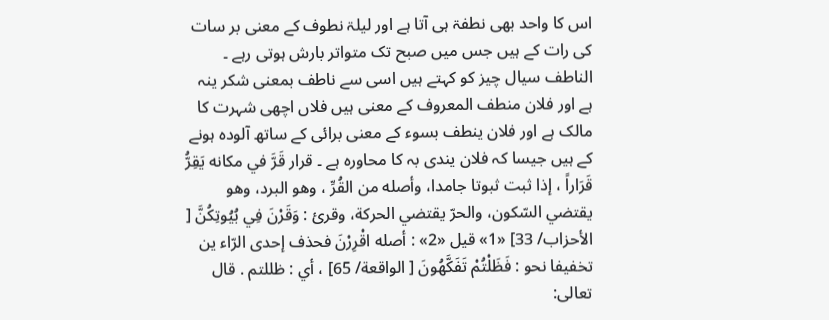اس کا واحد بھی نطفۃ ہی آتا ہے اور لیلۃ نطوف کے معنی بر سات کی رات کے ہیں جس میں صبح تک متواتر بارش ہوتی رہے ۔ الناطف سیال چیز کو کہتے ہیں اسی سے ناطف بمعنی شکر ینہ ہے اور فلان منطف المعروف کے معنی ہیں فلاں اچھی شہرت کا مالک ہے اور فلان ینطف بسوء کے معنی برائی کے ساتھ آلودہ ہونے کے ہیں جیسا کہ فلان یندی بہ کا محاورہ ہے ۔ قرار قَرَّ في مکانه يَقِرُّ قَرَاراً ، إذا ثبت ثبوتا جامدا، وأصله من القُرِّ ، وهو البرد، وهو يقتضي السّكون، والحرّ يقتضي الحرکة، وقرئ : وَقَرْنَ فِي بُيُوتِكُنَّ [ الأحزاب/ 33] «1» قيل «2» : أصله اقْرِرْنَ فحذف إحدی الرّاء ین تخفیفا نحو : فَظَلْتُمْ تَفَكَّهُونَ [ الواقعة/ 65] ، أي : ظللتم . قال تعالی: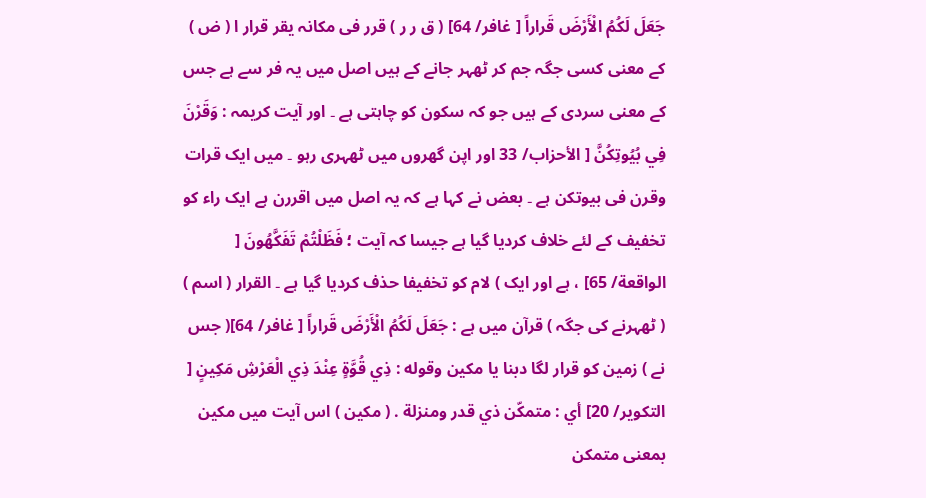جَعَلَ لَكُمُ الْأَرْضَ قَراراً [ غافر/ 64] ( ق ر ر ) قرر فی مکانہ یقر قرار ا ( ض ) کے معنی کسی جگہ جم کر ٹھہر جانے کے ہیں اصل میں یہ فر سے ہے جس کے معنی سردی کے ہیں جو کہ سکون کو چاہتی ہے ۔ اور آیت کریمہ : وَقَرْنَ فِي بُيُوتِكُنَّ [ الأحزاب/ 33 اور اپن گھروں میں ٹھہری رہو ۔ میں ایک قرات وقرن فی بیوتکن ہے ۔ بعض نے کہا ہے کہ یہ اصل میں اقررن ہے ایک راء کو تخفیف کے لئے خلاف کردیا گیا ہے جیسا کہ آیت ؛ فَظَلْتُمْ تَفَكَّهُونَ [ الواقعة/ 65] ، ہے اور ایک ) لام کو تخفیفا حذف کردیا گیا ہے ۔ القرار ( اسم ) ( ٹھہرنے کی جگہ ) قرآن میں ہے : جَعَلَ لَكُمُ الْأَرْضَ قَراراً [ غافر/ 64]( جس نے ) زمین کو قرار لگا دبنا یا مكين وقوله : ذِي قُوَّةٍ عِنْدَ ذِي الْعَرْشِ مَكِينٍ [ التکوير/ 20] أي : متمکّن ذي قدر ومنزلة . ( مکین ) اس آيت میں مکین بمعنی متمکن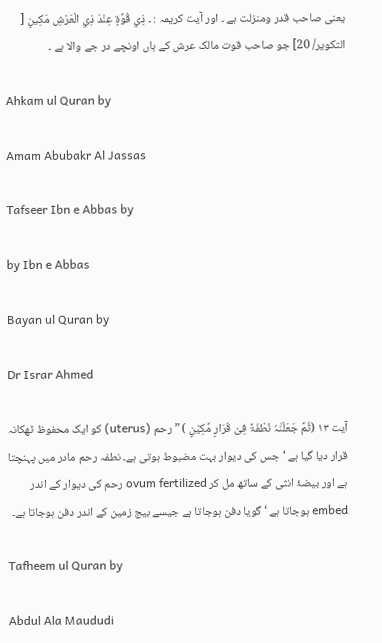یعنی صاحب قدر ومنزلت ہے ۔ اور آیت کریمہ : ۔ ذِي قُوَّةٍ عِنْدَ ذِي الْعَرْشِ مَكِينٍ [ التکوير/ 20] جو صاحب قوت مالک عرش کے ہاں اونچے در جے والا ہے ۔

Ahkam ul Quran by

Amam Abubakr Al Jassas

Tafseer Ibn e Abbas by

by Ibn e Abbas

Bayan ul Quran by

Dr Israr Ahmed

آیت ١٣ (ثُمَّ جَعَلْنٰہُ نُطْفَۃً فِیْ قَرَارٍ مَّکِیْنٍ ) ” رحم (uterus) کو ایک محفوظ ٹھکانہ قرار دیا گیا ہے ‘ جس کی دیوار بہت مضبوط ہوتی ہے۔ نطفہ رحم مادر میں پہنچتا ہے اور بیضۂ انثی کے ساتھ مل کر ovum fertilized رحم کی دیوار کے اندر embed ہوجاتا ہے ‘ گویا دفن ہوجاتا ہے جیسے بیج زمین کے اندر دفن ہوجاتا ہے۔

Tafheem ul Quran by

Abdul Ala Maududi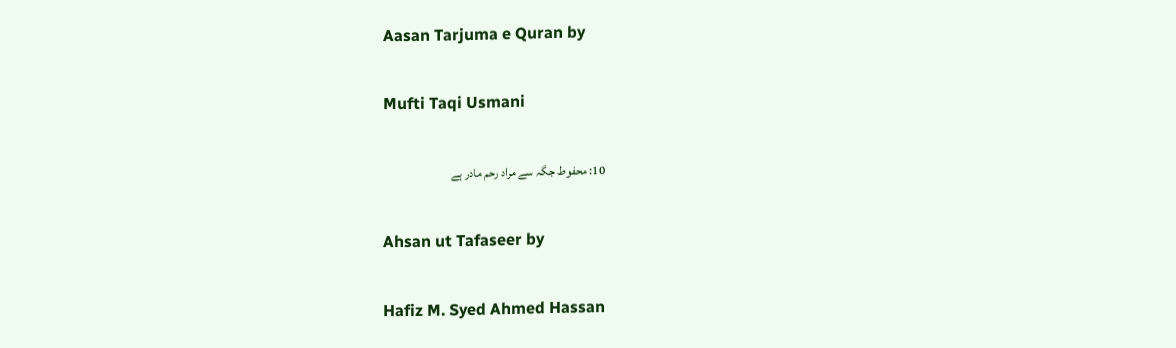Aasan Tarjuma e Quran by

Mufti Taqi Usmani

10: محفوط جگہ سے مراد رحم مادر ہے

Ahsan ut Tafaseer by

Hafiz M. Syed Ahmed Hassan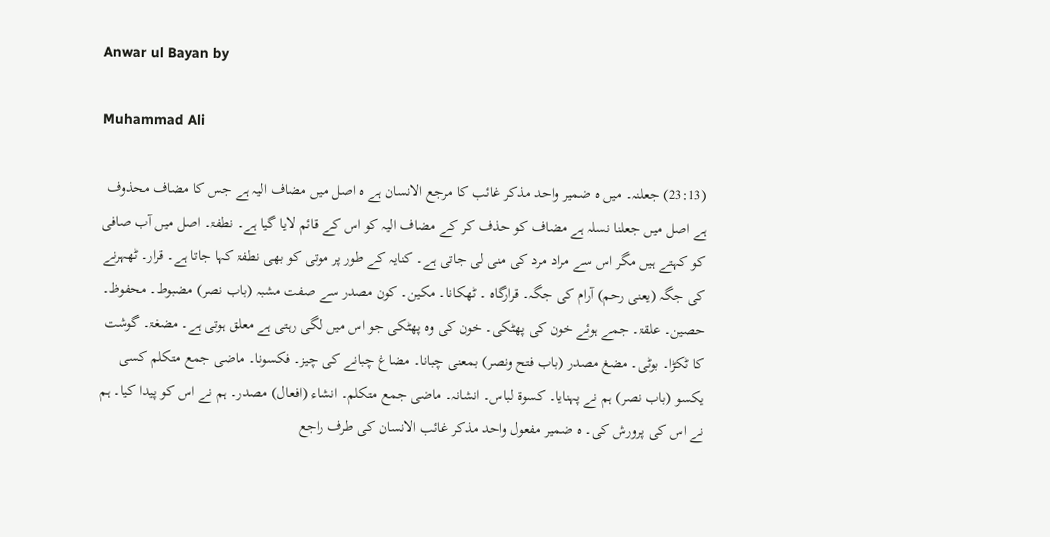Anwar ul Bayan by

Muhammad Ali

(23:13) جعلنہ۔ میں ہ ضمیر واحد مذکر غائب کا مرجع الانسان ہے ہ اصل میں مضاف الیہ ہے جس کا مضاف محذوف ہے اصل میں جعلنا نسلہ ہے مضاف کو حذف کر کے مضاف الیہ کو اس کے قائم لایا گیا ہے۔ نطفۃ۔ اصل میں آب صافی کو کہتے ہیں مگر اس سے مراد مرد کی منی لی جاتی ہے۔ کنایہ کے طور پر موتی کو بھی نطفۃ کہا جاتا ہے۔ قرار۔ ٹھہرنے کی جگہ (یعنی رحم) آرام کی جگہ۔ قرارگاہ ۔ ٹھکانا۔ مکین۔ کون مصدر سے صفت مشبہ (باب نصر) مضبوط۔ محفوظ۔ حصین۔ علقۃ۔ جمے ہوئے خون کی پھٹکی۔ خون کی وہ پھٹکی جو اس میں لگی رہتی ہے معلق ہوتی ہے۔ مضغۃ۔ گوشت کا ٹکڑا۔ بوٹی۔ مضغ مصدر (باب فتح ونصر) بمعنی چبانا۔ مضاغ چبانے کی چیز۔ فکسونا۔ ماضی جمع متکلم کسی یکسو (باب نصر) ہم نے پہنایا۔ کسوۃ لباس۔ انشانہ۔ ماضی جمع متکلم۔ انشاء (افعال) مصدر۔ ہم نے اس کو پیدا کیا۔ ہم نے اس کی پرورش کی۔ ہ ضمیر مفعول واحد مذکر غائب الانسان کی طرف راجع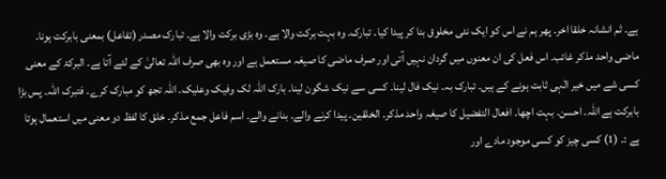ہے۔ ثم انشانہ خلقا اخر۔ پھر ہم نے اس کو ایک نئی مخلوق بنا کر پیدا کیا۔ تبارک۔ وہ بہت برکت والا ہے۔ وہ بڑی برکت والا ہے۔ تبارک مصدر (تفاعل) بمعنی بابرکت ہونا۔ ماضی واحد مذکر غائب۔ اس فعل کی ان معنوں میں گردان نہیں آتی اور صرف ماضی کا صیغہ مستعمل ہے اور وہ بھی صرف اللہ تعالیٰ کے لئے آتا ہے۔ البرکۃ کے معنی کسی شے میں خیر الٰہی ثابت ہونے کے ہیں۔ تبارک بہ۔ نیک فال لینا۔ کسی سے نیک شگون لینا۔ بارک اللہ لک وفیک وعلیک۔ اللہ تجھ کو مبارک کرے۔ فتبرک اللہ۔ پس بڑا بابرکت ہے اللہ۔ احسن۔ بہت اچھا۔ افعال التفضیل کا صیغہ واحد مذکر۔ الخلقین۔ پیدا کرنے والے۔ بنانے والے۔ اسم فاعل جمع مذکر۔ خلق کا لفظ دو معنی میں استعمال ہوتا ہے :۔ (1) کسی چیز کو کسی موجود مادے اور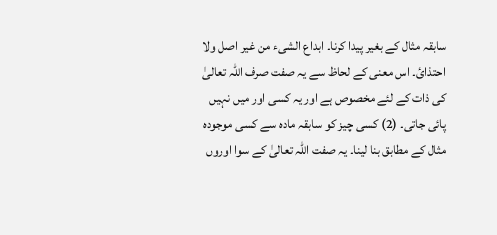سابقہ مثال کے بغیر پیدا کرنا۔ ابداع الشیء من غیر اصل ولا احتذائ۔ اس معنی کے لحاظ سے یہ صفت صرف اللہ تعالیٰ کی ذات کے لئے مخصوص ہے اور یہ کسی اور میں نہیں پائی جاتی۔ (2) کسی چیز کو سابقہ مادہ سے کسی موجودہ مثال کے مطابق بنا لینا۔ یہ صفت اللہ تعالیٰ کے سوا اوروں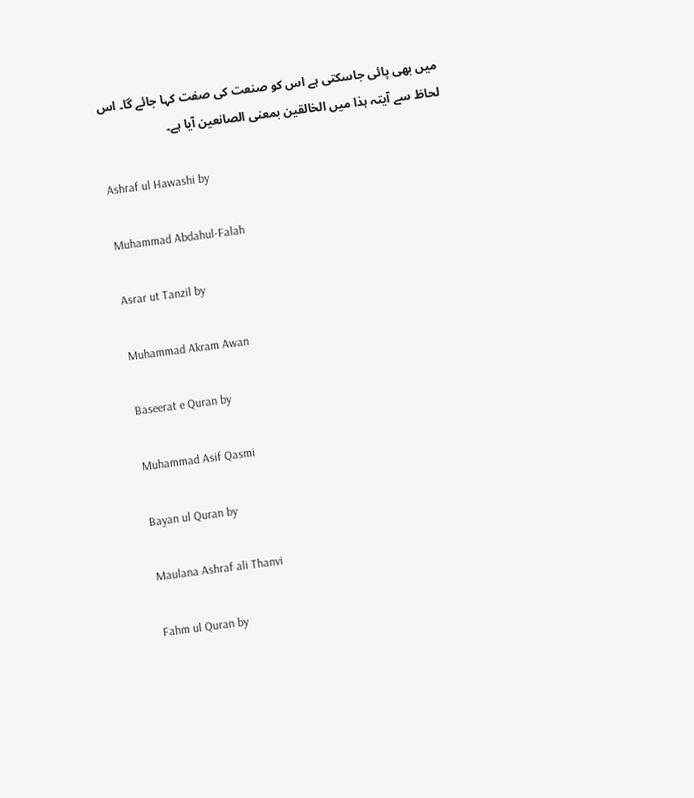میں بھی پائی جاسکتی ہے اس کو صنعت کی صفت کہا جائے گا۔ اس لحاظ سے آیتہ ہذا میں الخالقین بمعنی الصانعین آیا ہے۔

Ashraf ul Hawashi by

Muhammad Abdahul-Falah

Asrar ut Tanzil by

Muhammad Akram Awan

Baseerat e Quran by

Muhammad Asif Qasmi

Bayan ul Quran by

Maulana Ashraf ali Thanvi

Fahm ul Quran by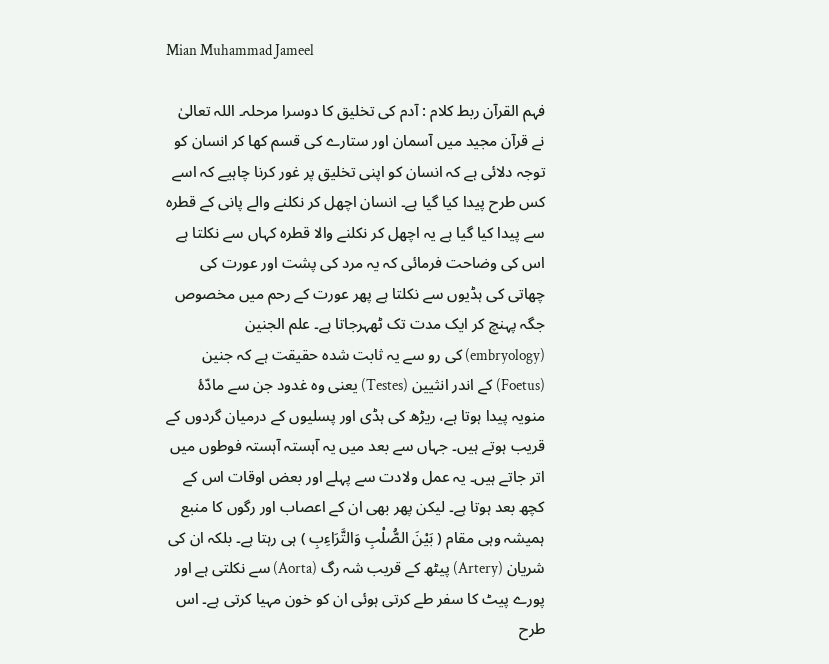Mian Muhammad Jameel

فہم القرآن ربط کلام : آدم کی تخلیق کا دوسرا مرحلہ۔ اللہ تعالیٰ نے قرآن مجید میں آسمان اور ستارے کی قسم کھا کر انسان کو توجہ دلائی ہے کہ انسان کو اپنی تخلیق پر غور کرنا چاہیے کہ اسے کس طرح پیدا کیا گیا ہے۔ انسان اچھل کر نکلنے والے پانی کے قطرہ سے پیدا کیا گیا ہے یہ اچھل کر نکلنے والا قطرہ کہاں سے نکلتا ہے اس کی وضاحت فرمائی کہ یہ مرد کی پشت اور عورت کی چھاتی کی ہڈیوں سے نکلتا ہے پھر عورت کے رحم میں مخصوص جگہ پہنچ کر ایک مدت تک ٹھہرجاتا ہے۔ علم الجنین (embryology) کی رو سے یہ ثابت شدہ حقیقت ہے کہ جنین (Foetus) کے اندر انثیین (Testes) یعنی وہ غدود جن سے مادّۂ منویہ پیدا ہوتا ہے، ریڑھ کی ہڈی اور پسلیوں کے درمیان گردوں کے قریب ہوتے ہیں۔ جہاں سے بعد میں یہ آہستہ آہستہ فوطوں میں اتر جاتے ہیں۔ یہ عمل ولادت سے پہلے اور بعض اوقات اس کے کچھ بعد ہوتا ہے۔ لیکن پھر بھی ان کے اعصاب اور رگوں کا منبع ہمیشہ وہی مقام ( بَیْنَ الصُّلْبِ وَالتَّرَاءِبِ ) ہی رہتا ہے۔ بلکہ ان کی شریان (Artery) پیٹھ کے قریب شہ رگ (Aorta) سے نکلتی ہے اور پورے پیٹ کا سفر طے کرتی ہوئی ان کو خون مہیا کرتی ہے۔ اس طرح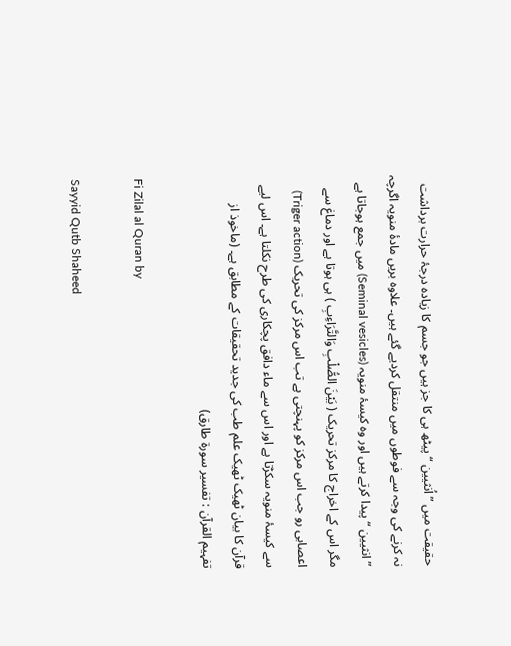حقیقت میں ” اُنثیین “ پیٹھ ہی کا جز ہیں جو جسم کا زیادہ درجۂ حرارت برداشت نہ کرنے کی وجہ سے فوطوں میں منتقل کردیے گئے ہیں۔ علاوہ بریں مادۂ منویہ اگرچہ ” انثیین “ پیدا کرتے ہیں اور وہ کیسۂ منویہ (Seminal vesicles) میں جمع ہوجاتا ہے مگر اس کے اخراج کا مرکز تحریک ( بَیْنَ الصُّلْبِ وَالتَّرَاءِبِ ) ہی ہوتا ہے اور دماغ سے اعصابی رو جب اس مرکز کو پہنچتی ہے تب اس مرکز کی تحریک (Triger action) سے کیسۂ منویہ سکڑتا ہے اور اس سے ماء دافق پچکاری کی طرح نکلتا ہے۔ اس لیے قرآن کا بیان ٹھیک ٹھیک علم طب کی جدید تحقیقات کے مطابق ہے۔ (ماخوذ از تفہیم القرآن : تفسیر سورة طارق)

Fi Zilal al Quran by

Sayyid Qutb Shaheed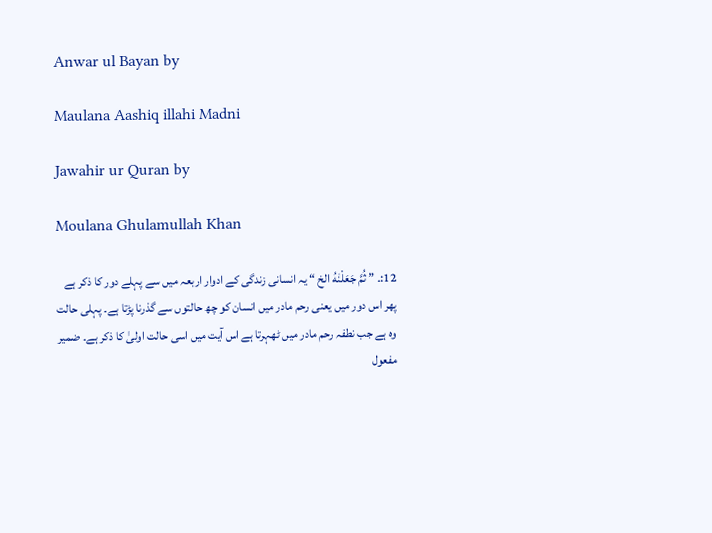Anwar ul Bayan by

Maulana Aashiq illahi Madni

Jawahir ur Quran by

Moulana Ghulamullah Khan

12:۔ ” ثُمَّ جَعَلْنٰهُ الخ “ یہ انسانی زندگی کے ادوار اربعہ میں سے پہلے دور کا ذکر ہے پھر اس دور میں یعنی رحم مادر میں انسان کو چھ حالتوں سے گذرنا پڑتا ہے۔ پہلی حالت وہ ہے جب نطفہ رحم مادر میں ٹھہرتا ہے اس آیت میں اسی حالت اولیٰ کا ذکر ہے۔ ضمیر مفعول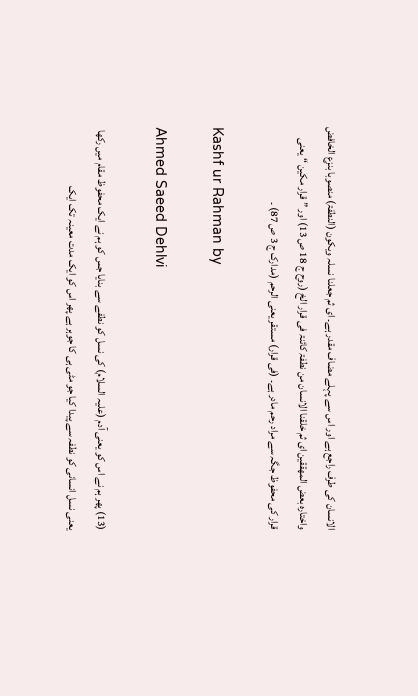الانسان کی طرف راجع ہے اور اس سے پہلے مضاف مقدر ہے۔ ای ثم جعلنا نسلہ ویکون (النطفۃ) منصوبا بنزع الخافض واختارہ بعض المھققین ای ثم خلقنا الانسان من نطفۃ کائنۃ فی قرار الخ (روح ج 18 ص 13) اور ” قرار مکین “ یعنی قرار کی محفوظ جگہ سے مراد رحم مادر ہے۔ (فی قرار) مستقر یعنی الرحم (مدارک ج 3 ص 87) ۔

Kashf ur Rahman by

Ahmed Saeed Dehlvi

(13) پھر ہم نے اس کو یعنی آدم (علیہ السلام) کی نسل کو نطفے سے بنایا جس کو ہم نے ایک محفوظ مقام میں رکھا یعنی نسل انسانی کو نطفہ سے پیدا کیا جو مٹی ہی کا جوہر ہے پھر اس کو ایک مدت معینہ تک ایک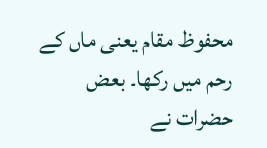محفوظ مقام یعنی ماں کے رحم میں رکھا۔ بعض حضرات نے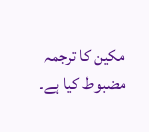مکین کا ترجمہ مضبوط کیا ہے۔